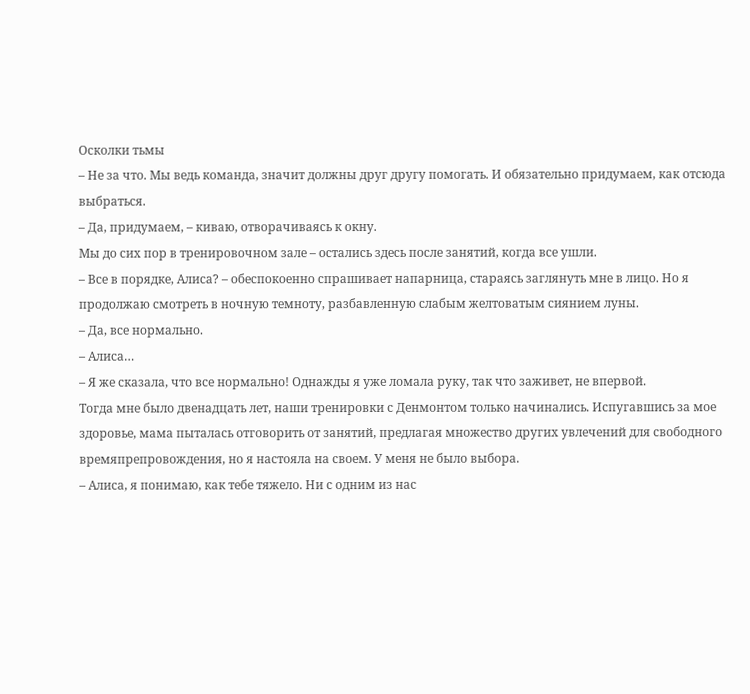Осколки тьмы
– Не за что. Мы ведь команда, значит должны друг другу помогать. И обязательно придумаем, как отсюда выбраться.
– Да, придумаем, – киваю, отворачиваясь к окну.
Мы до сих пор в тренировочном зале – остались здесь после занятий, когда все ушли.
– Все в порядке, Алиса? – обеспокоенно спрашивает напарница, стараясь заглянуть мне в лицо. Но я продолжаю смотреть в ночную темноту, разбавленную слабым желтоватым сиянием луны.
– Да, все нормально.
– Алиса…
– Я же сказала, что все нормально! Однажды я уже ломала руку, так что заживет, не впервой.
Тогда мне было двенадцать лет, наши тренировки с Денмонтом только начинались. Испугавшись за мое здоровье, мама пыталась отговорить от занятий, предлагая множество других увлечений для свободного времяпрепровождения, но я настояла на своем. У меня не было выбора.
– Алиса, я понимаю, как тебе тяжело. Ни с одним из нас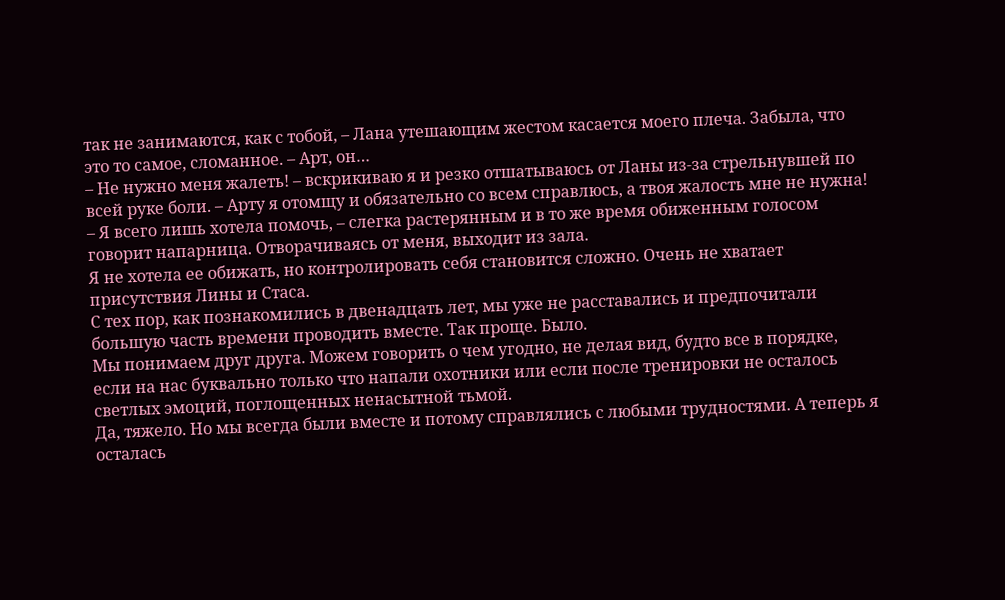так не занимаются, как с тобой, – Лана утешающим жестом касается моего плеча. Забыла, что это то самое, сломанное. – Арт, он…
– Не нужно меня жалеть! – вскрикиваю я и резко отшатываюсь от Ланы из‑за стрельнувшей по всей руке боли. – Арту я отомщу и обязательно со всем справлюсь, а твоя жалость мне не нужна!
– Я всего лишь хотела помочь, – слегка растерянным и в то же время обиженным голосом говорит напарница. Отворачиваясь от меня, выходит из зала.
Я не хотела ее обижать, но контролировать себя становится сложно. Очень не хватает присутствия Лины и Стаса.
С тех пор, как познакомились в двенадцать лет, мы уже не расставались и предпочитали большую часть времени проводить вместе. Так проще. Было.
Мы понимаем друг друга. Можем говорить о чем угодно, не делая вид, будто все в порядке, если на нас буквально только что напали охотники или если после тренировки не осталось светлых эмоций, поглощенных ненасытной тьмой.
Да, тяжело. Но мы всегда были вместе и потому справлялись с любыми трудностями. А теперь я осталась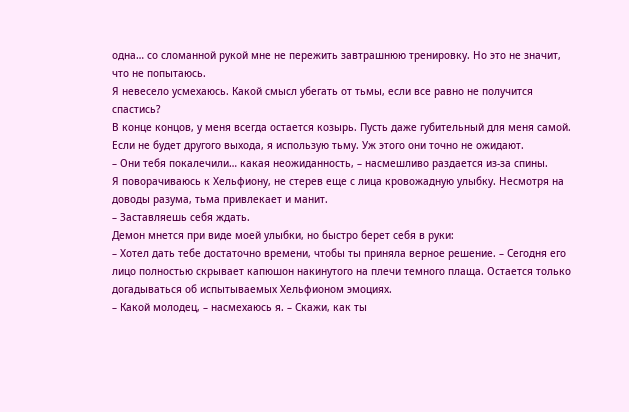одна… со сломанной рукой мне не пережить завтрашнюю тренировку. Но это не значит, что не попытаюсь.
Я невесело усмехаюсь. Какой смысл убегать от тьмы, если все равно не получится спастись?
В конце концов, у меня всегда остается козырь. Пусть даже губительный для меня самой. Если не будет другого выхода, я использую тьму. Уж этого они точно не ожидают.
– Они тебя покалечили… какая неожиданность, – насмешливо раздается из‑за спины.
Я поворачиваюсь к Хельфиону, не стерев еще с лица кровожадную улыбку. Несмотря на доводы разума, тьма привлекает и манит.
– Заставляешь себя ждать.
Демон мнется при виде моей улыбки, но быстро берет себя в руки:
– Хотел дать тебе достаточно времени, чтобы ты приняла верное решение. – Сегодня его лицо полностью скрывает капюшон накинутого на плечи темного плаща. Остается только догадываться об испытываемых Хельфионом эмоциях.
– Какой молодец, – насмехаюсь я. – Скажи, как ты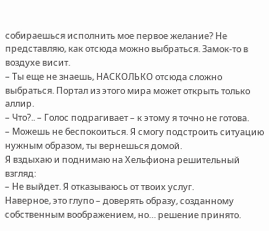собираешься исполнить мое первое желание? Не представляю, как отсюда можно выбраться. Замок‑то в воздухе висит.
– Ты еще не знаешь, НАСКОЛЬКО отсюда сложно выбраться. Портал из этого мира может открыть только аллир.
– Что?.. – Голос подрагивает – к этому я точно не готова.
– Можешь не беспокоиться. Я смогу подстроить ситуацию нужным образом, ты вернешься домой.
Я вздыхаю и поднимаю на Хельфиона решительный взгляд:
– Не выйдет. Я отказываюсь от твоих услуг.
Наверное, это глупо – доверять образу, созданному собственным воображением, но… решение принято.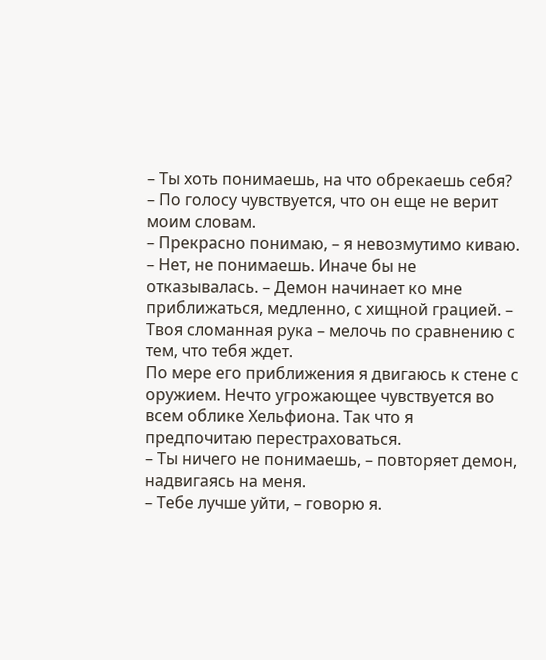– Ты хоть понимаешь, на что обрекаешь себя? – По голосу чувствуется, что он еще не верит моим словам.
– Прекрасно понимаю, – я невозмутимо киваю.
– Нет, не понимаешь. Иначе бы не отказывалась. – Демон начинает ко мне приближаться, медленно, с хищной грацией. – Твоя сломанная рука – мелочь по сравнению с тем, что тебя ждет.
По мере его приближения я двигаюсь к стене с оружием. Нечто угрожающее чувствуется во всем облике Хельфиона. Так что я предпочитаю перестраховаться.
– Ты ничего не понимаешь, – повторяет демон, надвигаясь на меня.
– Тебе лучше уйти, – говорю я.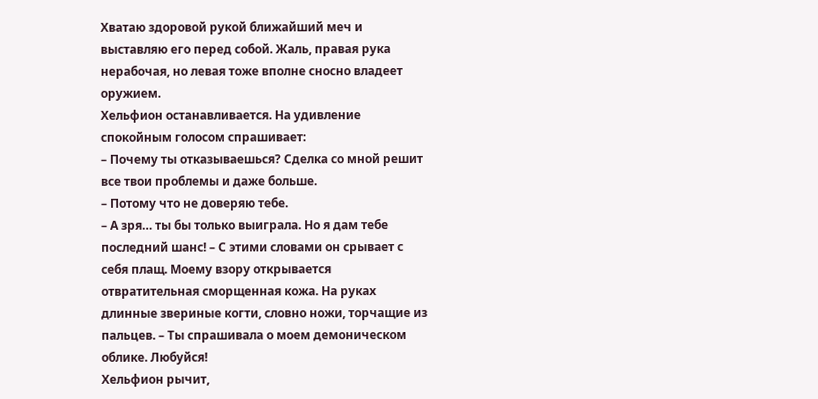Хватаю здоровой рукой ближайший меч и выставляю его перед собой. Жаль, правая рука нерабочая, но левая тоже вполне сносно владеет оружием.
Хельфион останавливается. На удивление спокойным голосом спрашивает:
– Почему ты отказываешься? Сделка со мной решит все твои проблемы и даже больше.
– Потому что не доверяю тебе.
– А зря… ты бы только выиграла. Но я дам тебе последний шанс! – С этими словами он срывает с себя плащ. Моему взору открывается отвратительная сморщенная кожа. На руках длинные звериные когти, словно ножи, торчащие из пальцев. – Ты спрашивала о моем демоническом облике. Любуйся!
Хельфион рычит,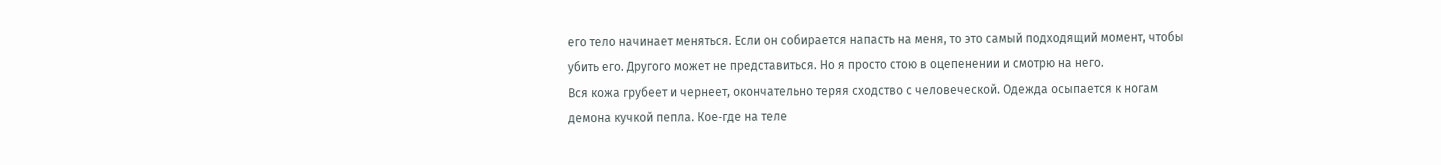его тело начинает меняться. Если он собирается напасть на меня, то это самый подходящий момент, чтобы убить его. Другого может не представиться. Но я просто стою в оцепенении и смотрю на него.
Вся кожа грубеет и чернеет, окончательно теряя сходство с человеческой. Одежда осыпается к ногам демона кучкой пепла. Кое‑где на теле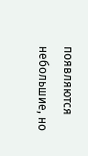появляются небольшие, но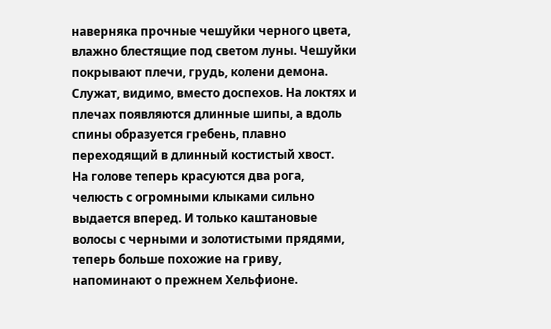наверняка прочные чешуйки черного цвета, влажно блестящие под светом луны. Чешуйки покрывают плечи, грудь, колени демона. Служат, видимо, вместо доспехов. На локтях и плечах появляются длинные шипы, а вдоль спины образуется гребень, плавно переходящий в длинный костистый хвост.
На голове теперь красуются два рога, челюсть с огромными клыками сильно выдается вперед. И только каштановые волосы с черными и золотистыми прядями, теперь больше похожие на гриву, напоминают о прежнем Хельфионе.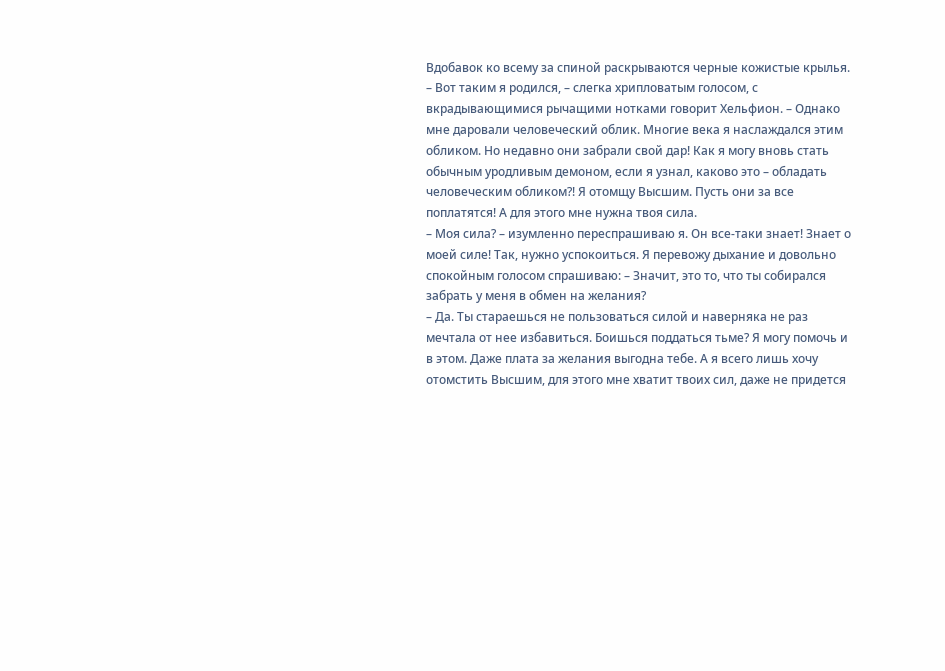Вдобавок ко всему за спиной раскрываются черные кожистые крылья.
– Вот таким я родился, – слегка хрипловатым голосом, с вкрадывающимися рычащими нотками говорит Хельфион. – Однако мне даровали человеческий облик. Многие века я наслаждался этим обликом. Но недавно они забрали свой дар! Как я могу вновь стать обычным уродливым демоном, если я узнал, каково это – обладать человеческим обликом?! Я отомщу Высшим. Пусть они за все поплатятся! А для этого мне нужна твоя сила.
– Моя сила? – изумленно переспрашиваю я. Он все‑таки знает! Знает о моей силе! Так, нужно успокоиться. Я перевожу дыхание и довольно спокойным голосом спрашиваю: – Значит, это то, что ты собирался забрать у меня в обмен на желания?
– Да. Ты стараешься не пользоваться силой и наверняка не раз мечтала от нее избавиться. Боишься поддаться тьме? Я могу помочь и в этом. Даже плата за желания выгодна тебе. А я всего лишь хочу отомстить Высшим, для этого мне хватит твоих сил, даже не придется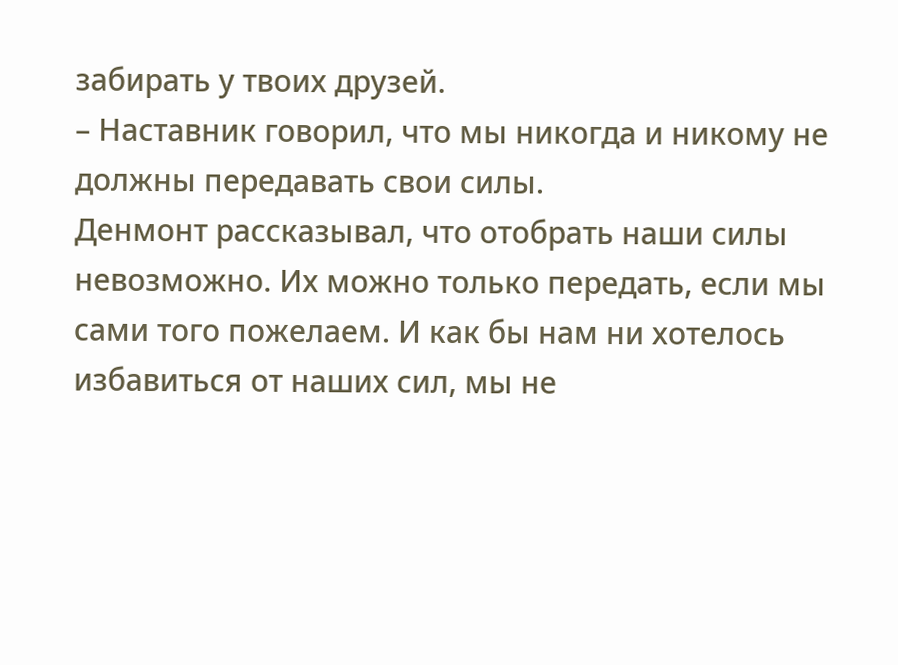забирать у твоих друзей.
– Наставник говорил, что мы никогда и никому не должны передавать свои силы.
Денмонт рассказывал, что отобрать наши силы невозможно. Их можно только передать, если мы сами того пожелаем. И как бы нам ни хотелось избавиться от наших сил, мы не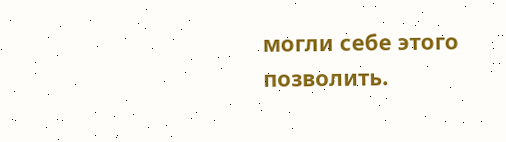могли себе этого позволить.